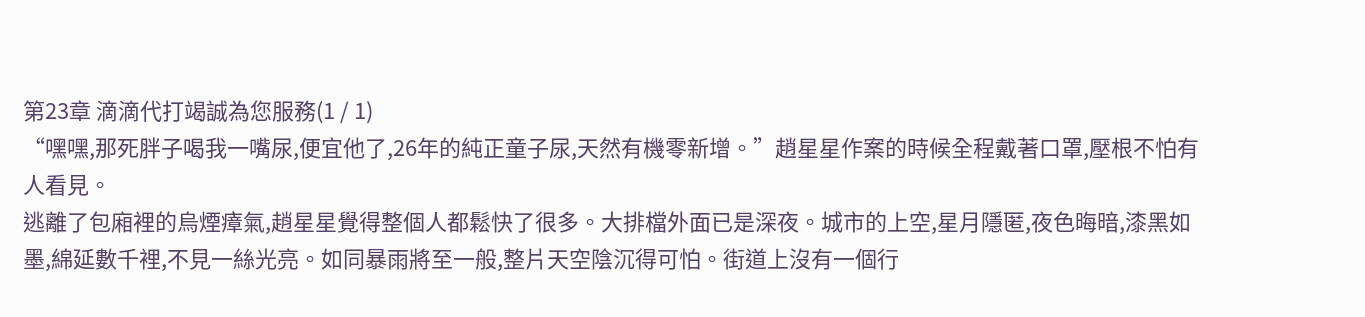第23章 滴滴代打竭誠為您服務(1 / 1)
“嘿嘿,那死胖子喝我一嘴尿,便宜他了,26年的純正童子尿,天然有機零新增。”趙星星作案的時候全程戴著口罩,壓根不怕有人看見。
逃離了包廂裡的烏煙瘴氣,趙星星覺得整個人都鬆快了很多。大排檔外面已是深夜。城市的上空,星月隱匿,夜色晦暗,漆黑如墨,綿延數千裡,不見一絲光亮。如同暴雨將至一般,整片天空陰沉得可怕。街道上沒有一個行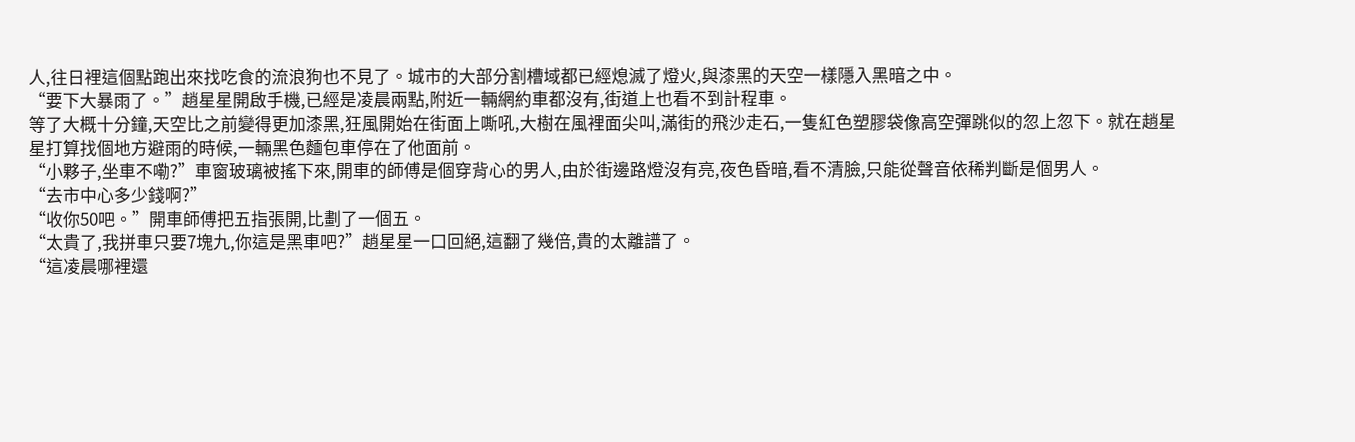人,往日裡這個點跑出來找吃食的流浪狗也不見了。城市的大部分割槽域都已經熄滅了燈火,與漆黑的天空一樣隱入黑暗之中。
“要下大暴雨了。”趙星星開啟手機,已經是凌晨兩點,附近一輛網約車都沒有,街道上也看不到計程車。
等了大概十分鐘,天空比之前變得更加漆黑,狂風開始在街面上嘶吼,大樹在風裡面尖叫,滿街的飛沙走石,一隻紅色塑膠袋像高空彈跳似的忽上忽下。就在趙星星打算找個地方避雨的時候,一輛黑色麵包車停在了他面前。
“小夥子,坐車不嘞?”車窗玻璃被搖下來,開車的師傅是個穿背心的男人,由於街邊路燈沒有亮,夜色昏暗,看不清臉,只能從聲音依稀判斷是個男人。
“去市中心多少錢啊?”
“收你50吧。”開車師傅把五指張開,比劃了一個五。
“太貴了,我拼車只要7塊九,你這是黑車吧?”趙星星一口回絕,這翻了幾倍,貴的太離譜了。
“這凌晨哪裡還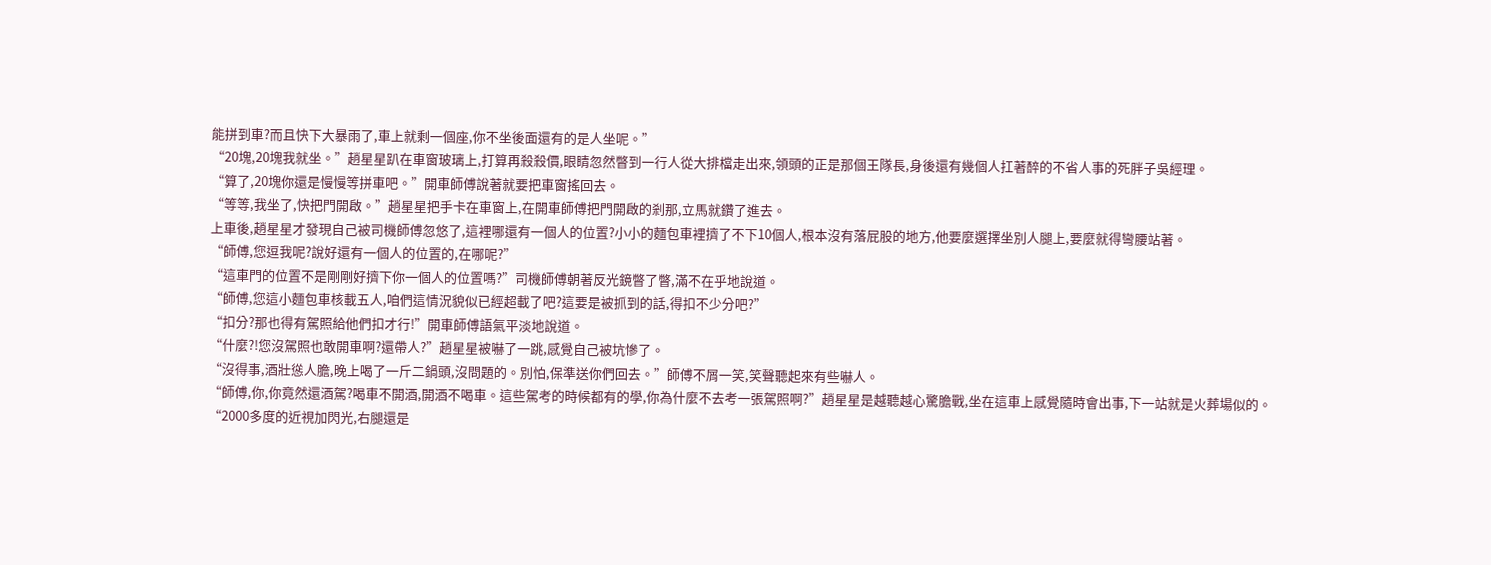能拼到車?而且快下大暴雨了,車上就剩一個座,你不坐後面還有的是人坐呢。”
“20塊,20塊我就坐。”趙星星趴在車窗玻璃上,打算再殺殺價,眼睛忽然瞥到一行人從大排檔走出來,領頭的正是那個王隊長,身後還有幾個人扛著醉的不省人事的死胖子吳經理。
“算了,20塊你還是慢慢等拼車吧。”開車師傅說著就要把車窗搖回去。
“等等,我坐了,快把門開啟。”趙星星把手卡在車窗上,在開車師傅把門開啟的剎那,立馬就鑽了進去。
上車後,趙星星才發現自己被司機師傅忽悠了,這裡哪還有一個人的位置?小小的麵包車裡擠了不下10個人,根本沒有落屁股的地方,他要麼選擇坐別人腿上,要麼就得彎腰站著。
“師傅,您逗我呢?說好還有一個人的位置的,在哪呢?”
“這車門的位置不是剛剛好擠下你一個人的位置嗎?”司機師傅朝著反光鏡瞥了瞥,滿不在乎地說道。
“師傅,您這小麵包車核載五人,咱們這情況貌似已經超載了吧?這要是被抓到的話,得扣不少分吧?”
“扣分?那也得有駕照給他們扣才行!”開車師傅語氣平淡地說道。
“什麼?!您沒駕照也敢開車啊?還帶人?”趙星星被嚇了一跳,感覺自己被坑慘了。
“沒得事,酒壯慫人膽,晚上喝了一斤二鍋頭,沒問題的。別怕,保準送你們回去。”師傅不屑一笑,笑聲聽起來有些嚇人。
“師傅,你,你竟然還酒駕?喝車不開酒,開酒不喝車。這些駕考的時候都有的學,你為什麼不去考一張駕照啊?”趙星星是越聽越心驚膽戰,坐在這車上感覺隨時會出事,下一站就是火葬場似的。
“2000多度的近視加閃光,右腿還是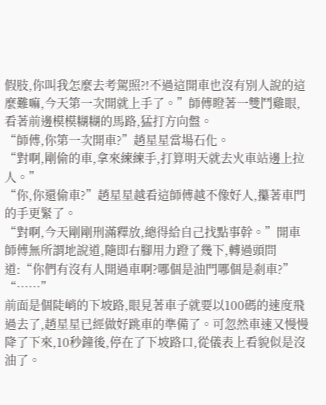假肢,你叫我怎麼去考駕照?!不過這開車也沒有別人說的這麼難嘛,今天第一次開就上手了。”師傅瞪著一雙鬥雞眼,看著前邊模模糊糊的馬路,猛打方向盤。
“師傅,你第一次開車?”趙星星當場石化。
“對啊,剛偷的車,拿來練練手,打算明天就去火車站邊上拉人。”
“你,你還偷車?”趙星星越看這師傅越不像好人,攥著車門的手更緊了。
“對啊,今天剛剛刑滿釋放,總得給自己找點事幹。”開車師傅無所謂地說道,隨即右腳用力蹬了幾下,轉過頭問道:“你們有沒有人開過車啊?哪個是油門哪個是剎車?”
“……”
前面是個陡峭的下坡路,眼見著車子就要以100碼的速度飛過去了,趙星星已經做好跳車的準備了。可忽然車速又慢慢降了下來,10秒鐘後,停在了下坡路口,從儀表上看貌似是沒油了。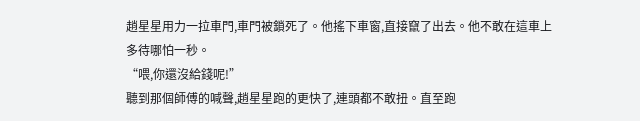趙星星用力一拉車門,車門被鎖死了。他搖下車窗,直接竄了出去。他不敢在這車上多待哪怕一秒。
“喂,你還沒給錢呢!”
聽到那個師傅的喊聲,趙星星跑的更快了,連頭都不敢扭。直至跑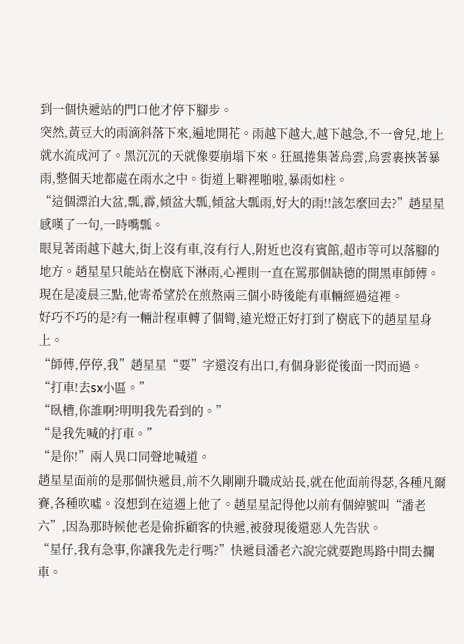到一個快遞站的門口他才停下腳步。
突然,黃豆大的雨滴斜落下來,遍地開花。雨越下越大,越下越急,不一會兒,地上就水流成河了。黑沉沉的天就像要崩塌下來。狂風捲集著烏雲,烏雲裹挾著暴雨,整個天地都處在雨水之中。街道上噼裡啪啦,暴雨如柱。
“這個漂泊大盆,瓢,霹,傾盆大瓢,傾盆大瓢雨,好大的雨!!該怎麼回去?”趙星星感嘆了一句,一時嘴瓢。
眼見著雨越下越大,街上沒有車,沒有行人,附近也沒有賓館,超市等可以落腳的地方。趙星星只能站在樹底下淋雨,心裡則一直在罵那個缺德的開黑車師傅。現在是凌晨三點,他寄希望於在煎熬兩三個小時後能有車輛經過這裡。
好巧不巧的是?有一輛計程車轉了個彎,遠光燈正好打到了樹底下的趙星星身上。
“師傅,停停,我”趙星星“要”字還沒有出口,有個身影從後面一閃而過。
“打車!去sx小區。”
“臥槽,你誰啊?明明我先看到的。”
“是我先喊的打車。”
“是你!”兩人異口同聲地喊道。
趙星星面前的是那個快遞員,前不久剛剛升職成站長,就在他面前得瑟,各種凡爾賽,各種吹噓。沒想到在這遇上他了。趙星星記得他以前有個綽號叫“潘老六”,因為那時候他老是偷拆顧客的快遞,被發現後還惡人先告狀。
“星仔,我有急事,你讓我先走行嗎?”快遞員潘老六說完就要跑馬路中間去攔車。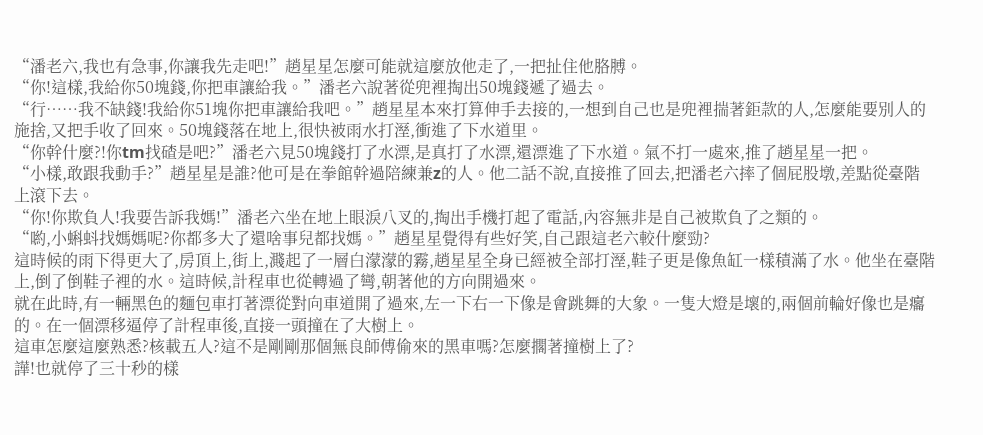“潘老六,我也有急事,你讓我先走吧!”趙星星怎麼可能就這麼放他走了,一把扯住他胳膊。
“你!這樣,我給你50塊錢,你把車讓給我。”潘老六說著從兜裡掏出50塊錢遞了過去。
“行……我不缺錢!我給你51塊你把車讓給我吧。”趙星星本來打算伸手去接的,一想到自己也是兜裡揣著鉅款的人,怎麼能要別人的施捨,又把手收了回來。50塊錢落在地上,很快被雨水打溼,衝進了下水道里。
“你幹什麼?!你tm找碴是吧?”潘老六見50塊錢打了水漂,是真打了水漂,還漂進了下水道。氣不打一處來,推了趙星星一把。
“小樣,敢跟我動手?”趙星星是誰?他可是在拳館幹過陪練兼z的人。他二話不說,直接推了回去,把潘老六摔了個屁股墩,差點從臺階上滾下去。
“你!你欺負人!我要告訴我媽!”潘老六坐在地上眼淚八叉的,掏出手機打起了電話,內容無非是自己被欺負了之類的。
“喲,小蝌蚪找媽媽呢?你都多大了還啥事兒都找媽。”趙星星覺得有些好笑,自己跟這老六較什麼勁?
這時候的雨下得更大了,房頂上,街上,濺起了一層白濛濛的霧,趙星星全身已經被全部打溼,鞋子更是像魚缸一樣積滿了水。他坐在臺階上,倒了倒鞋子裡的水。這時候,計程車也從轉過了彎,朝著他的方向開過來。
就在此時,有一輛黑色的麵包車打著漂從對向車道開了過來,左一下右一下像是會跳舞的大象。一隻大燈是壞的,兩個前輪好像也是癟的。在一個漂移逼停了計程車後,直接一頭撞在了大樹上。
這車怎麼這麼熟悉?核載五人?這不是剛剛那個無良師傅偷來的黑車嗎?怎麼擱著撞樹上了?
譁!也就停了三十秒的樣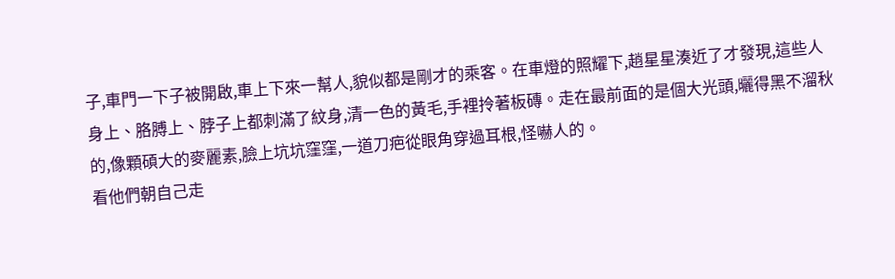子,車門一下子被開啟,車上下來一幫人,貌似都是剛才的乘客。在車燈的照耀下,趙星星湊近了才發現,這些人身上、胳膊上、脖子上都刺滿了紋身,清一色的黃毛,手裡拎著板磚。走在最前面的是個大光頭,曬得黑不溜秋的,像顆碩大的麥麗素,臉上坑坑窪窪,一道刀疤從眼角穿過耳根,怪嚇人的。
看他們朝自己走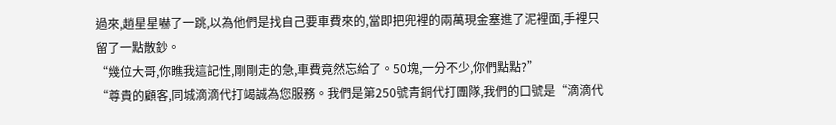過來,趙星星嚇了一跳,以為他們是找自己要車費來的,當即把兜裡的兩萬現金塞進了泥裡面,手裡只留了一點散鈔。
“幾位大哥,你瞧我這記性,剛剛走的急,車費竟然忘給了。50塊,一分不少,你們點點?”
“尊貴的顧客,同城滴滴代打竭誠為您服務。我們是第250號青銅代打團隊,我們的口號是“滴滴代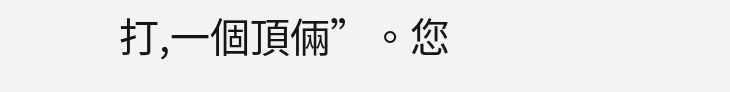打,一個頂倆”。您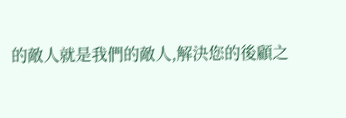的敵人就是我們的敵人,解決您的後顧之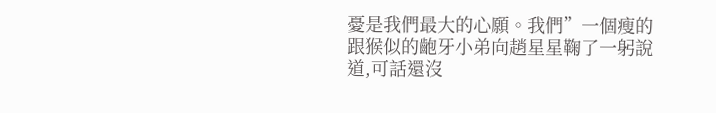憂是我們最大的心願。我們”一個瘦的跟猴似的齙牙小弟向趙星星鞠了一躬說道,可話還沒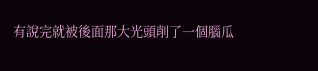有說完就被後面那大光頭削了一個腦瓜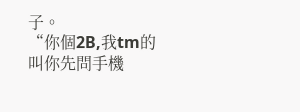子。
“你個2B,我tm的叫你先問手機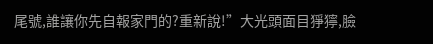尾號,誰讓你先自報家門的?重新說!”大光頭面目猙獰,臉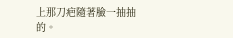上那刀疤隨著臉一抽抽的。